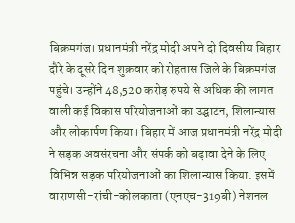बिक्रमगंज। प्रधानमंत्री नरेंद्र मोदी अपने दो दिवसीय बिहार दौरे के दूसरे दिन शुक्रवार को रोहतास जिले के बिक्रमगंज पहुंचे। उन्होंने 48,520 करोड़ रुपये से अधिक की लागत वाली कई विकास परियोजनाओं का उद्घाटन, शिलान्यास और लोकार्पण किया। बिहार में आज प्रधानमंत्री नरेंद्र मोदी ने सड़क अवसंरचना और संपर्क को बढ़ावा देने के लिए विभिन्न सड़क परियोजनाओं का शिलान्यास किया. इसमें वाराणसी-रांची-कोलकाता (एनएच-319बी) नेशनल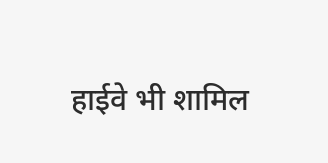हाईवे भी शामिल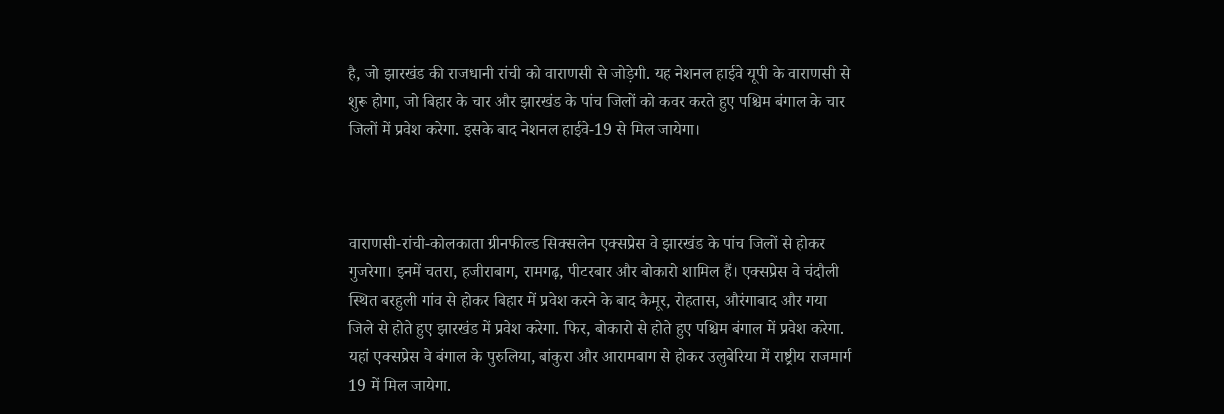है, जो झारखंड की राजधानी रांची को वाराणसी से जोड़ेगी. यह नेशनल हाईवे यूपी के वाराणसी से शुरू होगा, जो बिहार के चार और झारखंड के पांच जिलों को कवर करते हुए पश्चिम बंगाल के चार जिलों में प्रवेश करेगा. इसके बाद नेशनल हाईवे-19 से मिल जायेगा।



वाराणसी-रांची-कोलकाता ग्रीनफील्ड सिक्सलेन एक्सप्रेस वे झारखंड के पांच जिलों से होकर गुजरेगा। इनमें चतरा, हजीराबाग, रामगढ़, पीटरबार और बोकारो शामिल हैं। एक्सप्रेस वे चंदौली स्थित बरहुली गांव से होकर बिहार में प्रवेश करने के बाद कैमूर, रोहतास, औरंगाबाद और गया जिले से होते हुए झारखंड में प्रवेश करेगा. फिर, बोकारो से होते हुए पश्चिम बंगाल में प्रवेश करेगा. यहां एक्सप्रेस वे बंगाल के पुरुलिया, बांकुरा और आरामबाग से होकर उलुबेरिया में राष्ट्रीय राजमार्ग 19 में मिल जायेगा.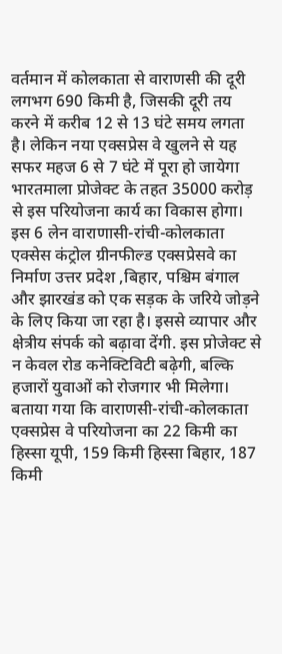वर्तमान में कोलकाता से वाराणसी की दूरी लगभग 690 किमी है, जिसकी दूरी तय करने में करीब 12 से 13 घंटे समय लगता है। लेकिन नया एक्सप्रेस वे खुलने से यह सफर महज 6 से 7 घंटे में पूरा हो जायेगा
भारतमाला प्रोजेक्ट के तहत 35000 करोड़ से इस परियोजना कार्य का विकास होगा। इस 6 लेन वाराणासी-रांची-कोलकाता एक्सेस कंट्रोल ग्रीनफील्ड एक्सप्रेसवे का निर्माण उत्तर प्रदेश ,बिहार, पश्चिम बंगाल और झारखंड को एक सड़क के जरिये जोड़ने के लिए किया जा रहा है। इससे व्यापार और क्षेत्रीय संपर्क को बढ़ावा देंगी. इस प्रोजेक्ट से न केवल रोड कनेक्टिविटी बढ़ेगी, बल्कि हजारों युवाओं को रोजगार भी मिलेगा।
बताया गया कि वाराणसी-रांची-कोलकाता एक्सप्रेस वे परियोजना का 22 किमी का हिस्सा यूपी, 159 किमी हिस्सा बिहार, 187 किमी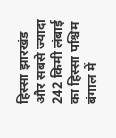हिस्सा झारखंड और सबसे ज्यादा 242 किमी लंबाई का हिस्सा पश्चिम बंगाल में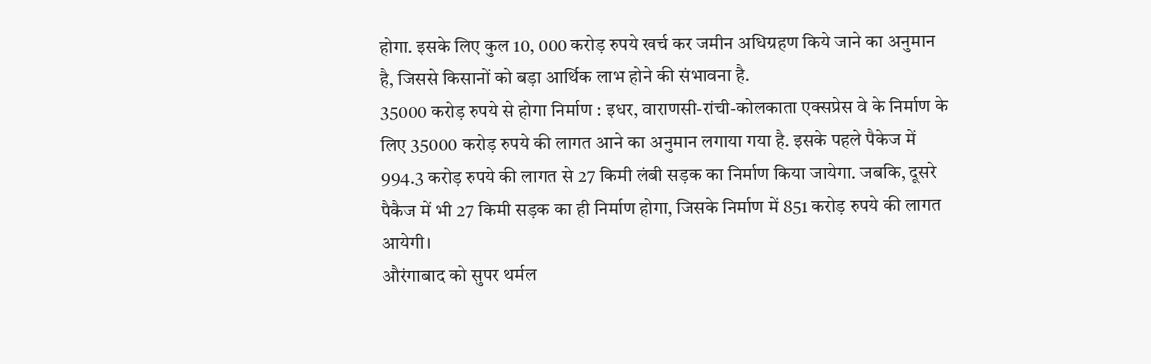होगा. इसके लिए कुल 10, 000 करोड़ रुपये खर्च कर जमीन अधिग्रहण किये जाने का अनुमान है, जिससे किसानों को बड़ा आर्थिक लाभ होने की संभावना है.
35000 करोड़ रुपये से होगा निर्माण : इधर, वाराणसी-रांची-कोलकाता एक्सप्रेस वे के निर्माण के लिए 35000 करोड़ रुपये की लागत आने का अनुमान लगाया गया है. इसके पहले पैकेज में 994.3 करोड़ रुपये की लागत से 27 किमी लंबी सड़क का निर्माण किया जायेगा. जबकि, दूसरे पैकैज में भी 27 किमी सड़क का ही निर्माण होगा, जिसके निर्माण में 851 करोड़ रुपये की लागत आयेगी।
औरंगाबाद को सुपर थर्मल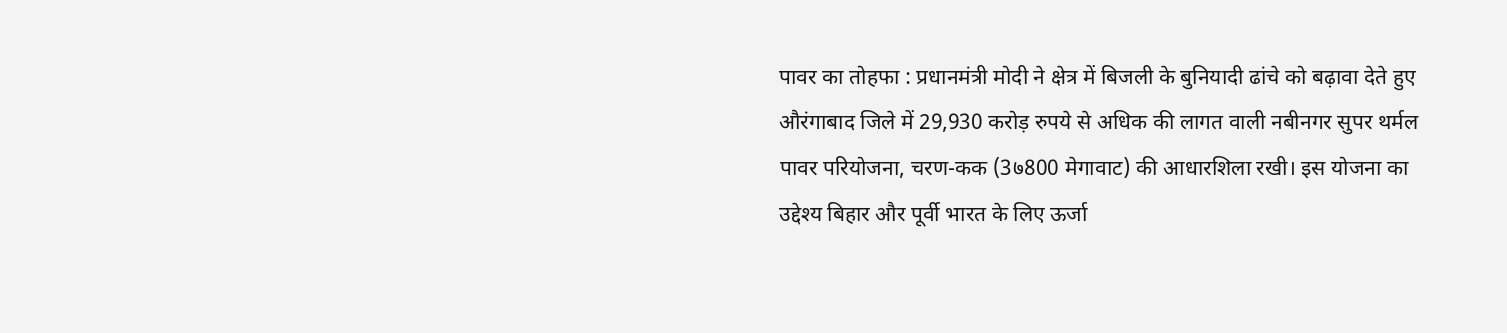पावर का तोहफा : प्रधानमंत्री मोदी ने क्षेत्र में बिजली के बुनियादी ढांचे को बढ़ावा देते हुए औरंगाबाद जिले में 29,930 करोड़ रुपये से अधिक की लागत वाली नबीनगर सुपर थर्मल पावर परियोजना, चरण-कक (3७800 मेगावाट) की आधारशिला रखी। इस योजना का उद्देश्य बिहार और पूर्वी भारत के लिए ऊर्जा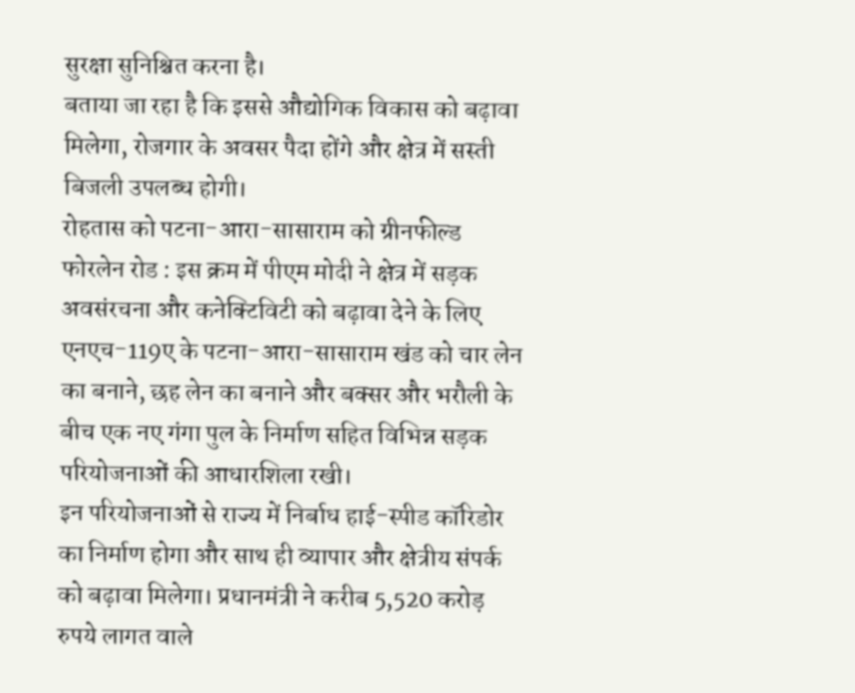सुरक्षा सुनिश्चित करना है।
बताया जा रहा है कि इससे औद्योगिक विकास को बढ़ावा मिलेगा, रोजगार के अवसर पैदा होंगे और क्षेत्र में सस्ती बिजली उपलब्ध होगी।
रोहतास को पटना-आरा-सासाराम को ग्रीनफील्ड फोरलेन रोड : इस क्रम में पीएम मोदी ने क्षेत्र में सड़क अवसंरचना और कनेक्टिविटी को बढ़ावा देने के लिए एनएच-119ए के पटना-आरा-सासाराम खंड को चार लेन का बनाने, छह लेन का बनाने और बक्सर और भरौली के बीच एक नए गंगा पुल के निर्माण सहित विभिन्न सड़क परियोजनाओं की आधारशिला रखी।
इन परियोजनाओं से राज्य में निर्बाध हाई-स्पीड कॉरिडोर का निर्माण होगा और साथ ही व्यापार और क्षेत्रीय संपर्क को बढ़ावा मिलेगा। प्रधानमंत्री ने करीब 5,520 करोड़ रुपये लागत वाले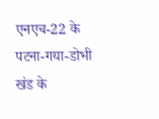एनएच-22 के पटना-गया-डोभी खंड के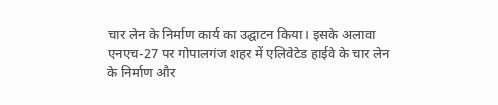चार लेन के निर्माण कार्य का उद्घाटन किया। इसके अलावा एनएच-27 पर गोपालगंज शहर में एलिवेटेड हाईवे के चार लेन के निर्माण और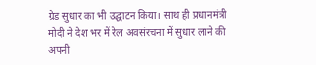ग्रेड सुधार का भी उद्घाटन किया। साथ ही प्रधानमंत्री मोदी ने देश भर में रेल अवसंरचना में सुधार लाने की अपनी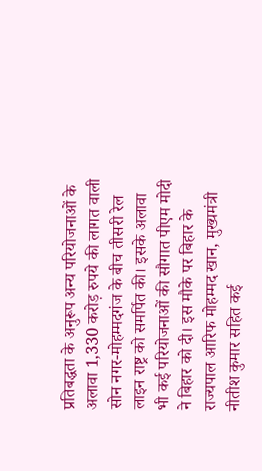प्रतिबद्धता के अनुरूप अन्य परियोजनाओं के अलावा 1,330 करोड़ रुपये की लागत वाली सोन नगर-मोहम्मदगंज के बीच तीसरी रेल लाइन राष्ट्र को समर्पित की। इसके अलावा भी कई परियोजनाओं की सौगात पीएम मोदी ने बिहार को दी। इस मौके पर बिहार के राज्यपाल आरिफ मोहम्मद खान, मुख्यमंत्री नीतीश कुमार सहित कई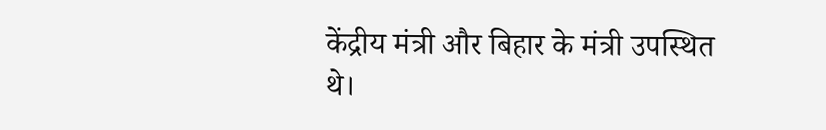केंद्रीय मंत्री और बिहार के मंत्री उपस्थित थे।